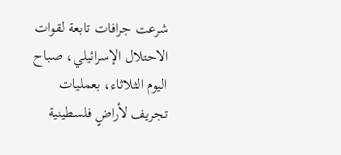شرعت جرافات تابعة لقوات الاحتلال الإسرائيلي، صباح اليوم الثلاثاء، بعمليات تجريف لأراضٍ فلسطينية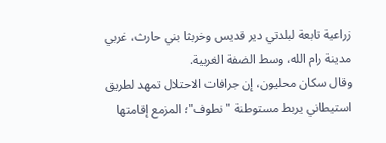زراعية تابعة لبلدتي دير قديس وخربثا بني حارث، غربي مدينة رام الله، وسط الضفة الغربية.
وقال سكان محليون، إن جرافات الاحتلال تمهد لطريق استيطاني يربط مستوطنة "نطوف"؛ المزمع إقامتها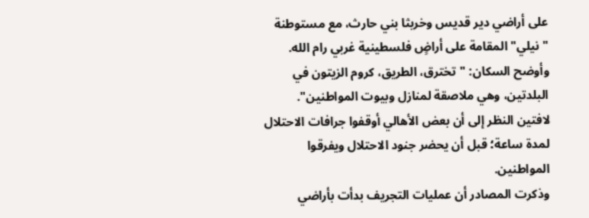على أراضي دير قديس وخربثا بني حارث، مع مستوطنة "نيلي" المقامة على أراضٍ فلسطينية غربي رام الله.
وأوضح السكان: "تخترق، الطريق، كروم الزيتون في البلدتين، وهي ملاصقة لمنازل وبيوت المواطنين". لافتين النظر إلى أن بعض الأهالي أوقفوا جرافات الاحتلال لمدة ساعة؛ قبل أن يحضر جنود الاحتلال ويفرقوا المواطنين.
وذكرت المصادر أن عمليات التجريف بدأت بأراضي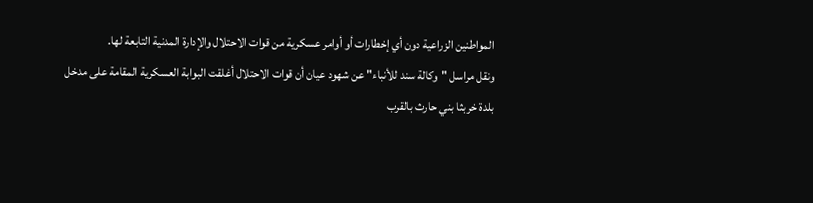المواطنين الزراعية دون أي إخطارات أو أوامر عسكرية من قوات الاحتلال والإدارة المدنية التابعة لها.
ونقل مراسل "وكالة سند للأنباء" عن شهود عيان أن قوات الاحتلال أغلقت البوابة العسكرية المقامة على مدخل بلدة خربثا بني حارث بالقرب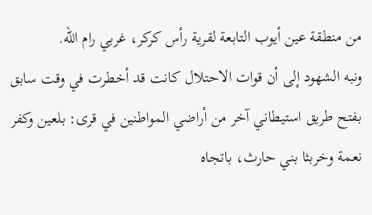من منطقة عين أيوب التابعة لقرية رأس كركر، غربي رام الله.
ونبه الشهود إلى أن قوات الاحتلال كانت قد أخطرت في وقت سابق بفتح طريق استيطاني آخر من أراضي المواطنين في قرى: بلعين وكفر نعمة وخربثا بني حارث، باتجاه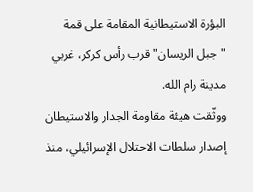البؤرة الاستيطانية المقامة على قمة "جبل الريسان" قرب رأس كركر، غربي مدينة رام الله.
ووثّقت هيئة مقاومة الجدار والاستيطان إصدار سلطات الاحتلال الإسرائيلي، منذ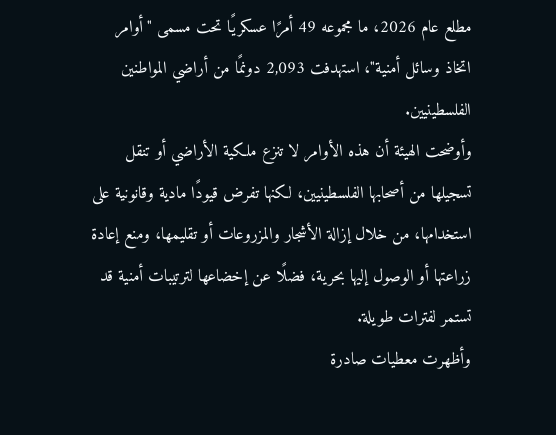مطلع عام 2026، ما مجموعه 49 أمرًا عسكريًا تحت مسمى "أوامر اتخاذ وسائل أمنية"، استهدفت 2,093 دونمًا من أراضي المواطنين الفلسطينيين.
وأوضحت الهيئة أن هذه الأوامر لا تنزع ملكية الأراضي أو تنقل تسجيلها من أصحابها الفلسطينيين، لكنها تفرض قيودًا مادية وقانونية على استخدامها، من خلال إزالة الأشجار والمزروعات أو تقليمها، ومنع إعادة زراعتها أو الوصول إليها بحرية، فضلًا عن إخضاعها لترتيبات أمنية قد تستمر لفترات طويلة.
وأظهرت معطيات صادرة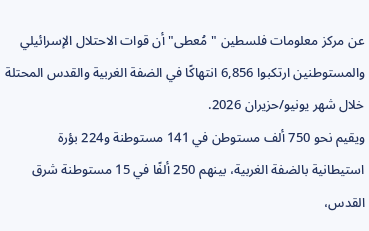عن مركز معلومات فلسطين "مُعطى" أن قوات الاحتلال الإسرائيلي والمستوطنين ارتكبوا 6,856 انتهاكًا في الضفة الغربية والقدس المحتلة خلال شهر يونيو/حزيران 2026.
ويقيم نحو 750 ألف مستوطن في 141 مستوطنة و224 بؤرة استيطانية بالضفة الغربية، بينهم 250 ألفًا في 15 مستوطنة شرق القدس،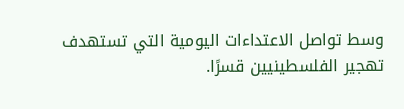وسط تواصل الاعتداءات اليومية التي تستهدف تهجير الفلسطينيين قسرًا.